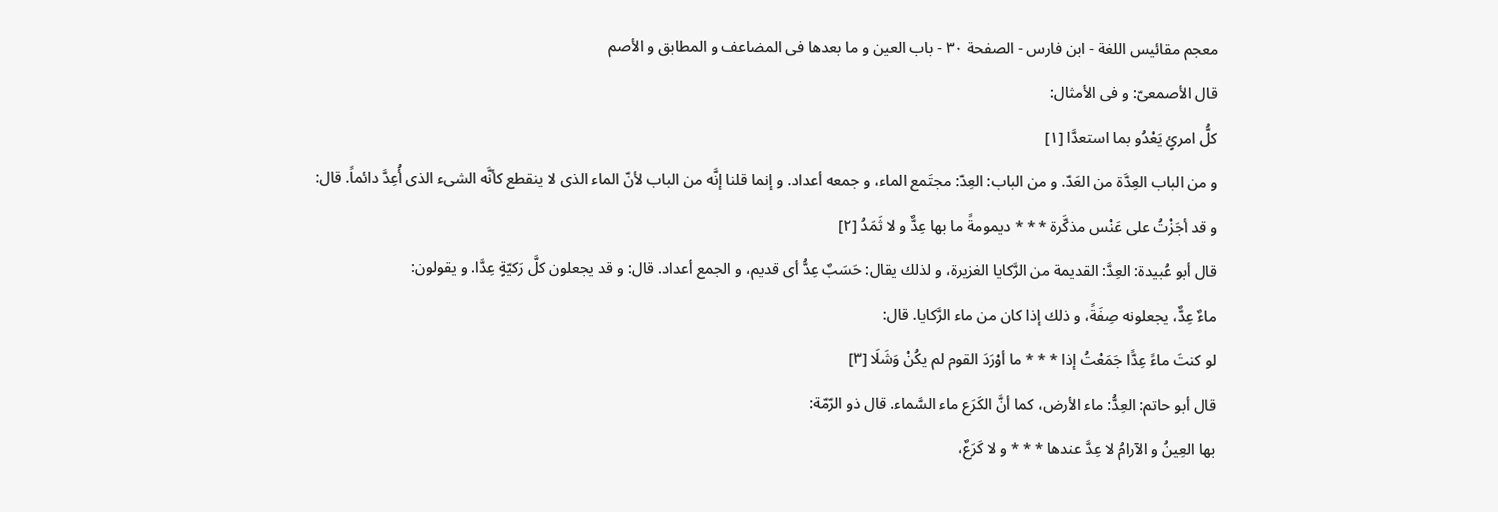معجم مقائيس اللغة - ابن فارس - الصفحة ٣٠ - باب العين و ما بعدها فى المضاعف و المطابق و الأصم
قال الأصمعىّ: و فى الأمثال:
كلُّ امرئٍ يَعْدُو بما استعدَّا [١]
و من الباب العِدَّة من العَدّ. و من الباب: العِدّ: مجتَمع الماء، و جمعه أعداد. و إنما قلنا إنَّه من الباب لأنّ الماء الذى لا ينقطع كأنَّه الشىء الذى أُعِدَّ دائماً. قال:
و قد أجَزْتُ على عَنْس مذكَّرة * * * ديمومةً ما بها عِدٌّ و لا ثَمَدُ [٢]
قال أبو عُبيدة: العِدَّ: القديمة من الرَّكايا الغزيرة، و لذلك يقال: حَسَبٌ عِدُّ أى قديم، و الجمع أعداد. قال: و قد يجعلون كلَّ رَكيّةٍ عِدَّا. و يقولون:
ماءٌ عِدٌّ، يجعلونه صِفَةً، و ذلك إذا كان من ماء الرَّكايا. قال:
لو كنتَ ماءً عِدًّا جَمَعْتُ إذا * * * ما أوْرَدَ القوم لم يكُنْ وَشَلَا [٣]
قال أبو حاتم: العِدُّ: ماء الأرض، كما أنَّ الكَرَع ماء السَّماء. قال ذو الرّمّة:
بها العِينُ و الآرامُ لا عِدَّ عندها * * * و لا كَرَعٌ،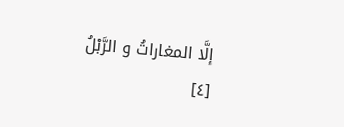إلَّا المغاراتُ و الرَّبْلُ
[٤]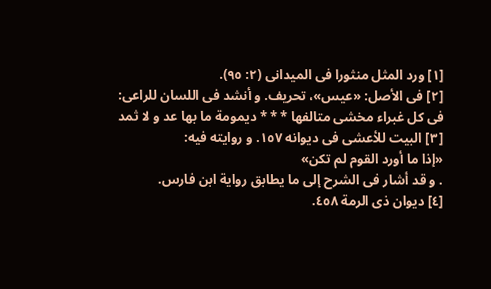[١] ورد المثل منثورا فى الميدانى (٢: ٩٥).
[٢] فى الأصل: «عيس»، تحريف. و أنشد فى اللسان للراعى:
فى كل غبراء مخشى متالفها * * * ديمومة ما بها عد و لا ثمد
[٣] البيت للأعشى فى ديوانه ١٥٧. و روايته فيه:
«إذا ما أورد القوم لم تكن»
. و قد أشار فى الشرح إلى ما يطابق رواية ابن فارس.
[٤] ديوان ذى الرمة ٤٥٨.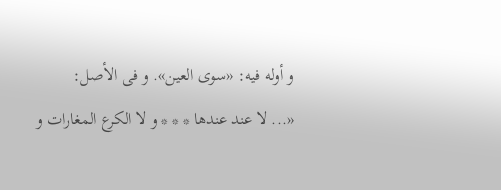و أوله فيه: «سوى العين». و فى الأصل:
«... لا عند عندها * * * و لا الكرع المغارات و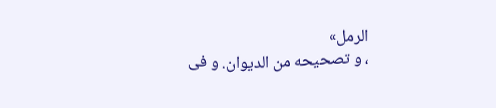الرمل»
، و تصحيحه من الديوان. و فى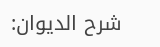شرح الديوان: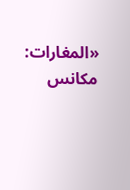«المغارات: مكانس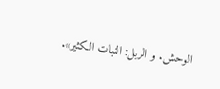الوحش. و الربل: النبات الكثير».